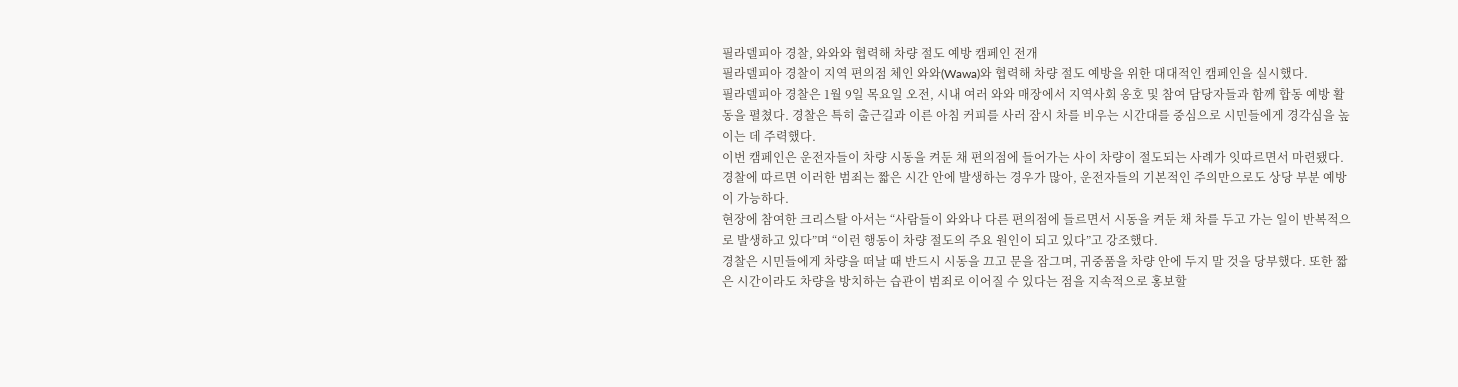필라델피아 경찰, 와와와 협력해 차량 절도 예방 캠페인 전개
필라델피아 경찰이 지역 편의점 체인 와와(Wawa)와 협력해 차량 절도 예방을 위한 대대적인 캠페인을 실시했다.
필라델피아 경찰은 1월 9일 목요일 오전, 시내 여러 와와 매장에서 지역사회 옹호 및 참여 담당자들과 함께 합동 예방 활동을 펼쳤다. 경찰은 특히 출근길과 이른 아침 커피를 사러 잠시 차를 비우는 시간대를 중심으로 시민들에게 경각심을 높이는 데 주력했다.
이번 캠페인은 운전자들이 차량 시동을 켜둔 채 편의점에 들어가는 사이 차량이 절도되는 사례가 잇따르면서 마련됐다. 경찰에 따르면 이러한 범죄는 짧은 시간 안에 발생하는 경우가 많아, 운전자들의 기본적인 주의만으로도 상당 부분 예방이 가능하다.
현장에 참여한 크리스탈 아서는 “사람들이 와와나 다른 편의점에 들르면서 시동을 켜둔 채 차를 두고 가는 일이 반복적으로 발생하고 있다”며 “이런 행동이 차량 절도의 주요 원인이 되고 있다”고 강조했다.
경찰은 시민들에게 차량을 떠날 때 반드시 시동을 끄고 문을 잠그며, 귀중품을 차량 안에 두지 말 것을 당부했다. 또한 짧은 시간이라도 차량을 방치하는 습관이 범죄로 이어질 수 있다는 점을 지속적으로 홍보할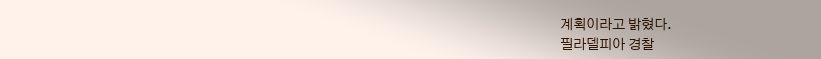계획이라고 밝혔다.
필라델피아 경찰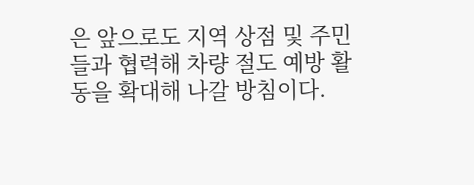은 앞으로도 지역 상점 및 주민들과 협력해 차량 절도 예방 활동을 확대해 나갈 방침이다.